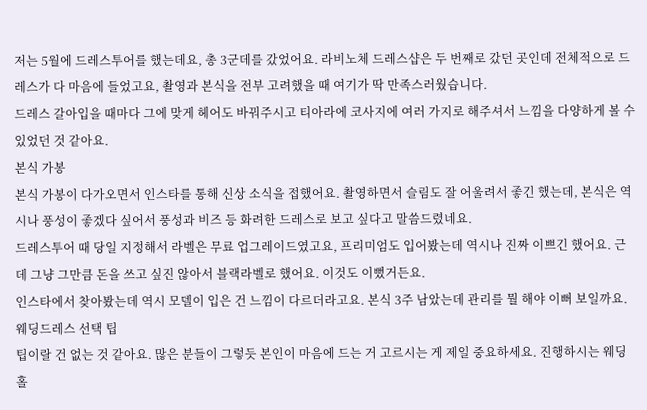저는 5월에 드레스투어를 했는데요, 총 3군데를 갔었어요. 라비노체 드레스샵은 두 번째로 갔던 곳인데 전체적으로 드레스가 다 마음에 들었고요, 촬영과 본식을 전부 고려했을 때 여기가 딱 만족스러웠습니다.
드레스 갈아입을 때마다 그에 맞게 헤어도 바꿔주시고 티아라에 코사지에 여러 가지로 해주셔서 느낌을 다양하게 볼 수 있었던 것 같아요.
본식 가봉
본식 가봉이 다가오면서 인스타를 통해 신상 소식을 접했어요. 촬영하면서 슬림도 잘 어울려서 좋긴 했는데, 본식은 역시나 풍성이 좋겠다 싶어서 풍성과 비즈 등 화려한 드레스로 보고 싶다고 말씀드렸네요.
드레스투어 때 당일 지정해서 라벨은 무료 업그레이드였고요, 프리미엄도 입어봤는데 역시나 진짜 이쁘긴 했어요. 근데 그냥 그만큼 돈을 쓰고 싶진 않아서 블랙라벨로 했어요. 이것도 이뻤거든요.
인스타에서 찾아봤는데 역시 모델이 입은 건 느낌이 다르더라고요. 본식 3주 남았는데 관리를 뭘 해야 이뻐 보일까요.
웨딩드레스 선택 팁
팁이랄 건 없는 것 같아요. 많은 분들이 그렇듯 본인이 마음에 드는 거 고르시는 게 제일 중요하세요. 진행하시는 웨딩홀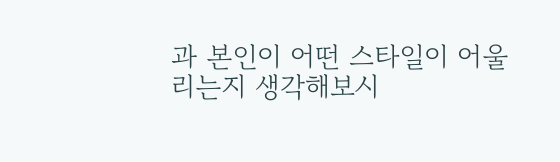과 본인이 어떤 스타일이 어울리는지 생각해보시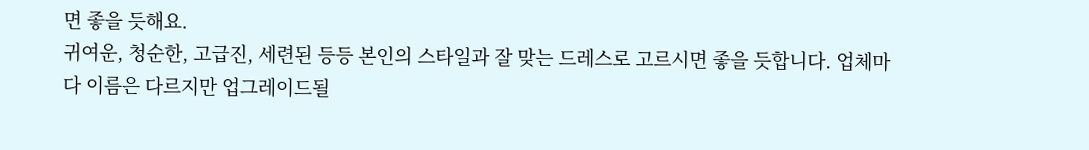면 좋을 듯해요.
귀여운, 청순한, 고급진, 세련된 등등 본인의 스타일과 잘 맞는 드레스로 고르시면 좋을 듯합니다. 업체마다 이름은 다르지만 업그레이드될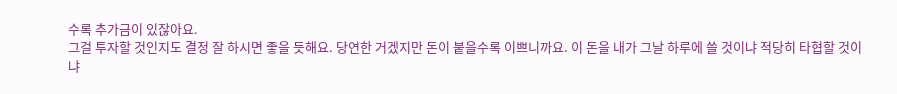수록 추가금이 있잖아요.
그걸 투자할 것인지도 결정 잘 하시면 좋을 듯해요. 당연한 거겠지만 돈이 붙을수록 이쁘니까요. 이 돈을 내가 그날 하루에 쓸 것이냐 적당히 타협할 것이냐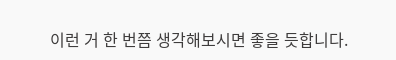이런 거 한 번쯤 생각해보시면 좋을 듯합니다.